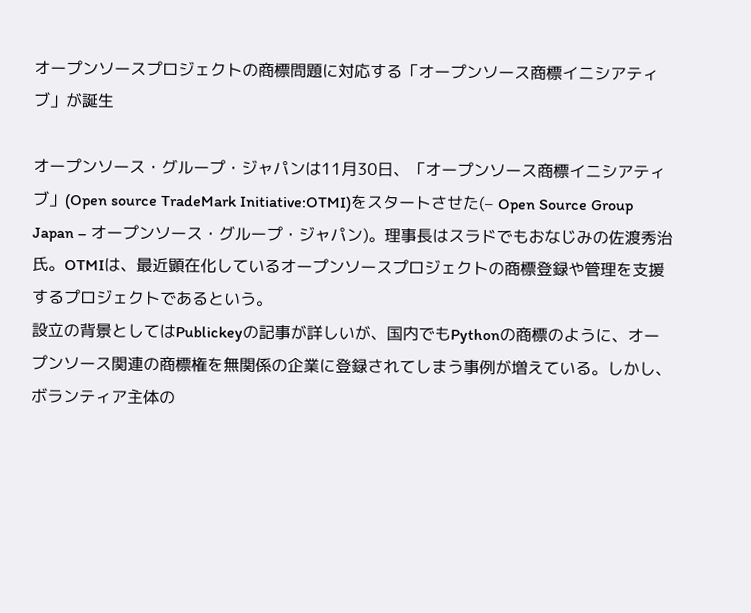オープンソースプロジェクトの商標問題に対応する「オープンソース商標イニシアティブ」が誕生

オープンソース・グループ・ジャパンは11月30日、「オープンソース商標イニシアティブ」(Open source TradeMark Initiative:OTMI)をスタートさせた(– Open Source Group Japan – オープンソース・グループ・ジャパン)。理事長はスラドでもおなじみの佐渡秀治氏。OTMIは、最近顕在化しているオープンソースプロジェクトの商標登録や管理を支援するプロジェクトであるという。
設立の背景としてはPublickeyの記事が詳しいが、国内でもPythonの商標のように、オープンソース関連の商標権を無関係の企業に登録されてしまう事例が増えている。しかし、ボランティア主体の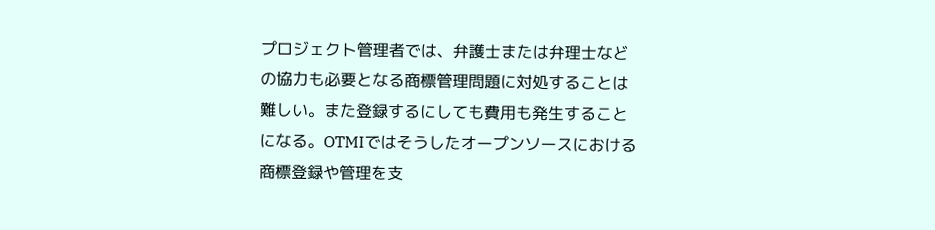プロジェクト管理者では、弁護士または弁理士などの協力も必要となる商標管理問題に対処することは難しい。また登録するにしても費用も発生することになる。OTMIではそうしたオープンソースにおける商標登録や管理を支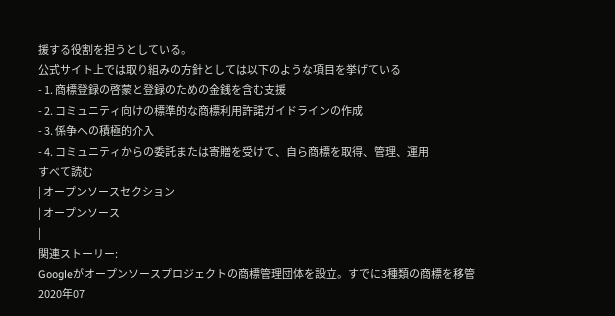援する役割を担うとしている。
公式サイト上では取り組みの方針としては以下のような項目を挙げている
- 1. 商標登録の啓蒙と登録のための金銭を含む支援
- 2. コミュニティ向けの標準的な商標利用許諾ガイドラインの作成
- 3. 係争への積極的介入
- 4. コミュニティからの委託または寄贈を受けて、自ら商標を取得、管理、運用
すべて読む
| オープンソースセクション
| オープンソース
|
関連ストーリー:
Googleがオープンソースプロジェクトの商標管理団体を設立。すでに3種類の商標を移管
2020年07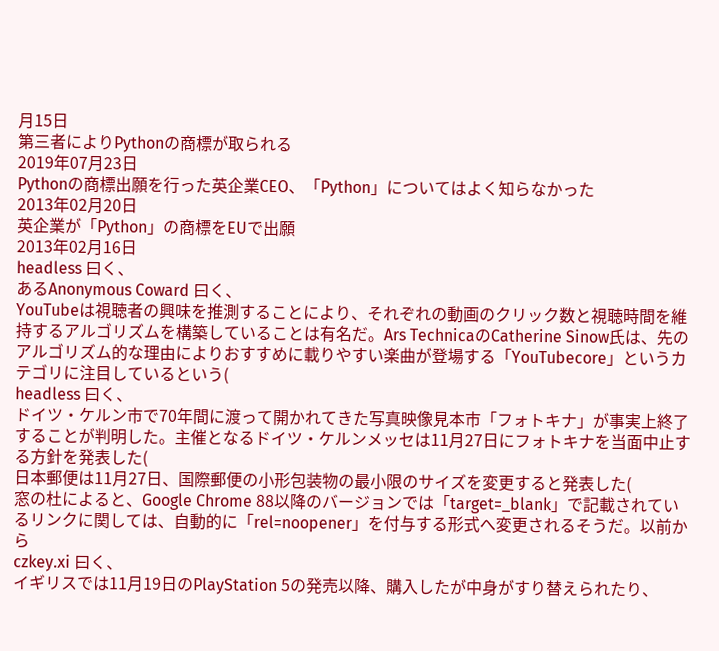月15日
第三者によりPythonの商標が取られる
2019年07月23日
Pythonの商標出願を行った英企業CEO、「Python」についてはよく知らなかった
2013年02月20日
英企業が「Python」の商標をEUで出願
2013年02月16日
headless 曰く、
あるAnonymous Coward 曰く、
YouTubeは視聴者の興味を推測することにより、それぞれの動画のクリック数と視聴時間を維持するアルゴリズムを構築していることは有名だ。Ars TechnicaのCatherine Sinow氏は、先のアルゴリズム的な理由によりおすすめに載りやすい楽曲が登場する「YouTubecore」というカテゴリに注目しているという(
headless 曰く、
ドイツ・ケルン市で70年間に渡って開かれてきた写真映像見本市「フォトキナ」が事実上終了することが判明した。主催となるドイツ・ケルンメッセは11月27日にフォトキナを当面中止する方針を発表した(
日本郵便は11月27日、国際郵便の小形包装物の最小限のサイズを変更すると発表した(
窓の杜によると、Google Chrome 88以降のバージョンでは「target=_blank」で記載されているリンクに関しては、自動的に「rel=noopener」を付与する形式へ変更されるそうだ。以前から
czkey.xi 曰く、
イギリスでは11月19日のPlayStation 5の発売以降、購入したが中身がすり替えられたり、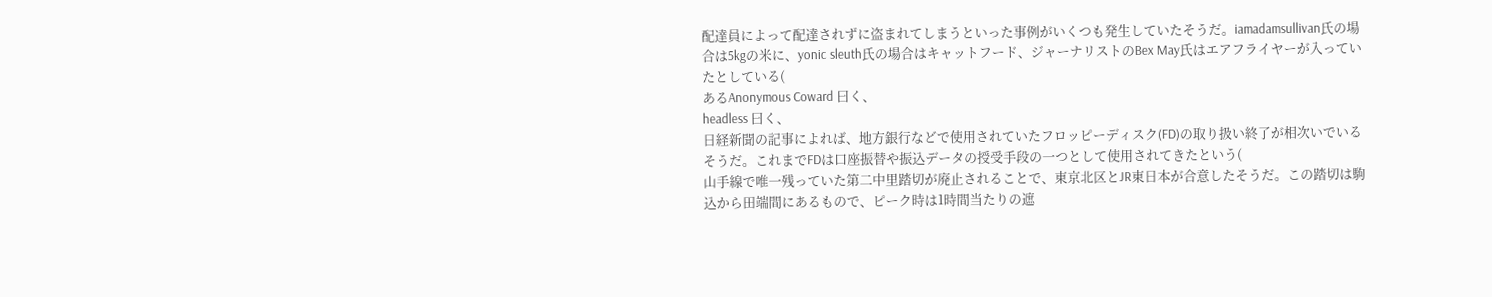配達員によって配達されずに盗まれてしまうといった事例がいくつも発生していたそうだ。iamadamsullivan氏の場合は5kgの米に、yonic sleuth氏の場合はキャットフード、ジャーナリストのBex May氏はエアフライヤーが入っていたとしている(
あるAnonymous Coward 曰く、
headless 曰く、
日経新聞の記事によれば、地方銀行などで使用されていたフロッピーディスク(FD)の取り扱い終了が相次いでいるそうだ。これまでFDは口座振替や振込データの授受手段の一つとして使用されてきたという(
山手線で唯一残っていた第二中里踏切が廃止されることで、東京北区とJR東日本が合意したそうだ。この踏切は駒込から田端間にあるもので、ピーク時は1時間当たりの遮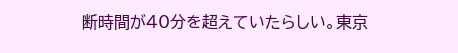断時間が40分を超えていたらしい。東京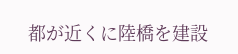都が近くに陸橋を建設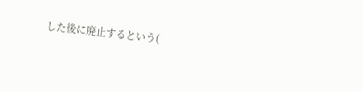した後に廃止するという(